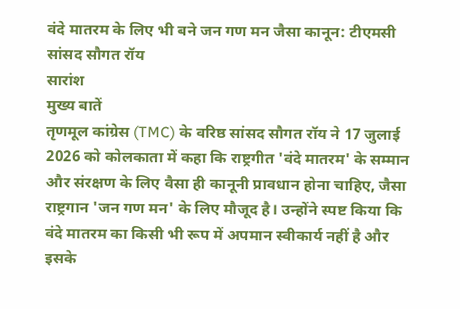वंदे मातरम के लिए भी बने जन गण मन जैसा कानून: टीएमसी सांसद सौगत रॉय
सारांश
मुख्य बातें
तृणमूल कांग्रेस (TMC) के वरिष्ठ सांसद सौगत रॉय ने 17 जुलाई 2026 को कोलकाता में कहा कि राष्ट्रगीत 'वंदे मातरम' के सम्मान और संरक्षण के लिए वैसा ही कानूनी प्रावधान होना चाहिए, जैसा राष्ट्रगान 'जन गण मन' के लिए मौजूद है। उन्होंने स्पष्ट किया कि वंदे मातरम का किसी भी रूप में अपमान स्वीकार्य नहीं है और इसके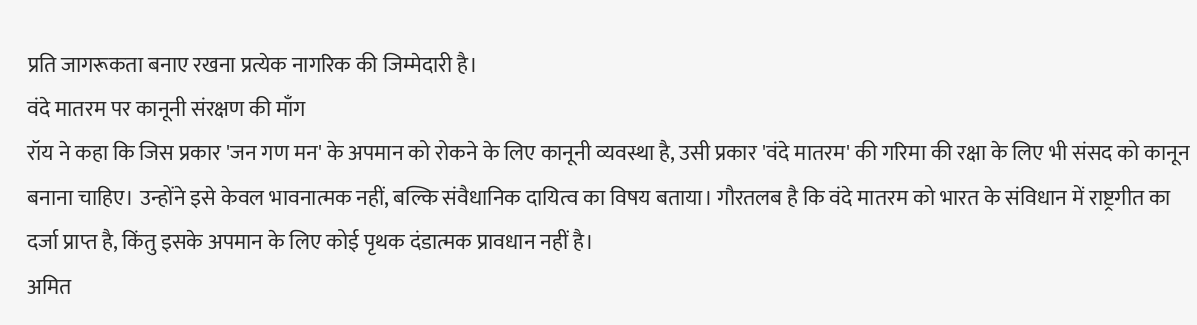प्रति जागरूकता बनाए रखना प्रत्येक नागरिक की जिम्मेदारी है।
वंदे मातरम पर कानूनी संरक्षण की माँग
रॉय ने कहा कि जिस प्रकार 'जन गण मन' के अपमान को रोकने के लिए कानूनी व्यवस्था है, उसी प्रकार 'वंदे मातरम' की गरिमा की रक्षा के लिए भी संसद को कानून बनाना चाहिए। उन्होंने इसे केवल भावनात्मक नहीं, बल्कि संवैधानिक दायित्व का विषय बताया। गौरतलब है कि वंदे मातरम को भारत के संविधान में राष्ट्रगीत का दर्जा प्राप्त है, किंतु इसके अपमान के लिए कोई पृथक दंडात्मक प्रावधान नहीं है।
अमित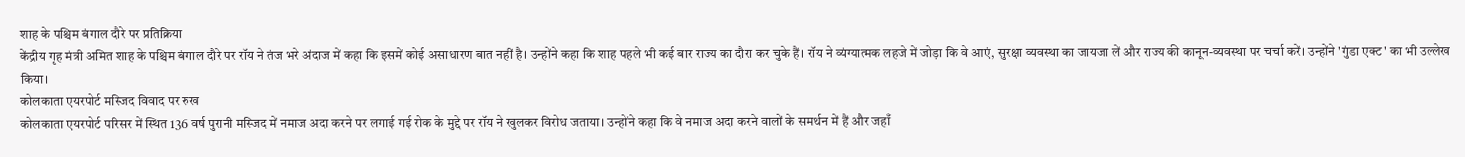शाह के पश्चिम बंगाल दौरे पर प्रतिक्रिया
केंद्रीय गृह मंत्री अमित शाह के पश्चिम बंगाल दौरे पर रॉय ने तंज भरे अंदाज में कहा कि इसमें कोई असाधारण बात नहीं है। उन्होंने कहा कि शाह पहले भी कई बार राज्य का दौरा कर चुके हैं। रॉय ने व्यंग्यात्मक लहजे में जोड़ा कि वे आएं, सुरक्षा व्यवस्था का जायजा लें और राज्य की कानून-व्यवस्था पर चर्चा करें। उन्होंने 'गुंडा एक्ट' का भी उल्लेख किया।
कोलकाता एयरपोर्ट मस्जिद विवाद पर रुख
कोलकाता एयरपोर्ट परिसर में स्थित 136 वर्ष पुरानी मस्जिद में नमाज अदा करने पर लगाई गई रोक के मुद्दे पर रॉय ने खुलकर विरोध जताया। उन्होंने कहा कि वे नमाज अदा करने वालों के समर्थन में हैं और जहाँ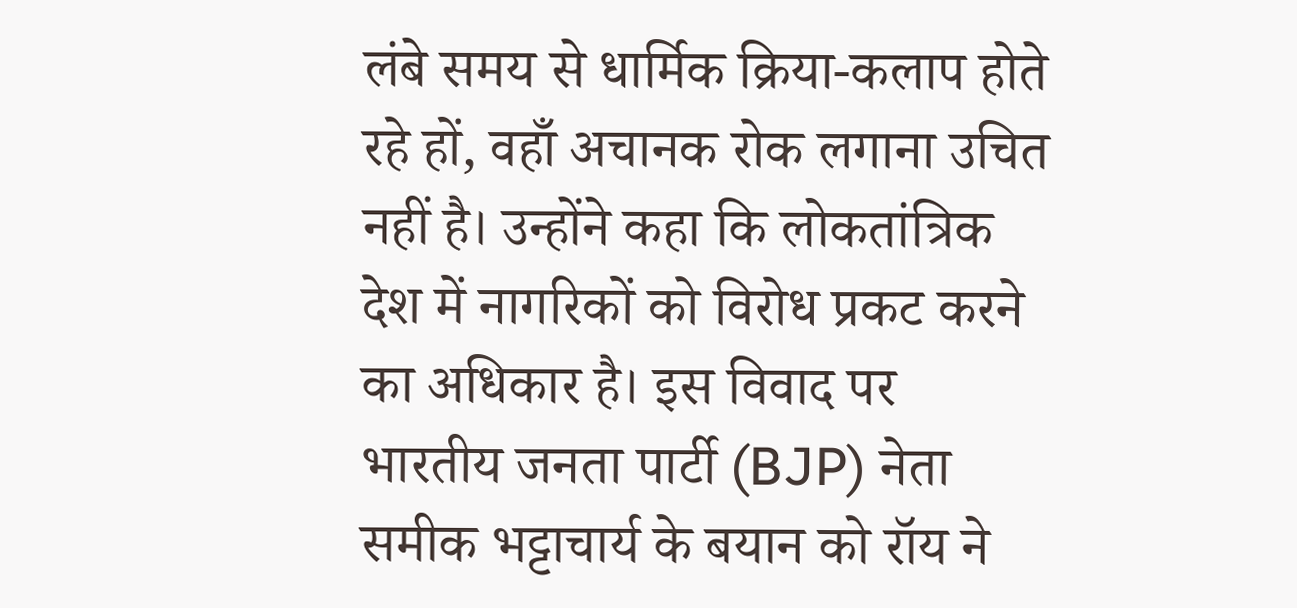लंबे समय से धार्मिक क्रिया-कलाप होते रहे हों, वहाँ अचानक रोक लगाना उचित नहीं है। उन्होंने कहा कि लोकतांत्रिक देश में नागरिकों को विरोध प्रकट करने का अधिकार है। इस विवाद पर भारतीय जनता पार्टी (BJP) नेता समीक भट्टाचार्य के बयान को रॉय ने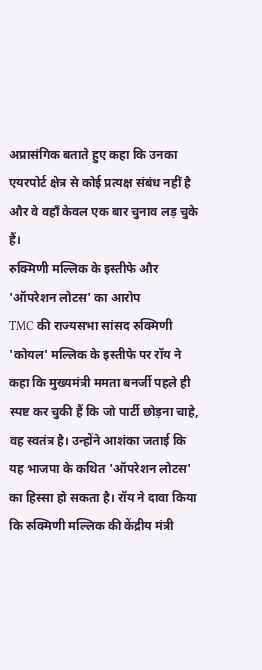अप्रासंगिक बताते हुए कहा कि उनका एयरपोर्ट क्षेत्र से कोई प्रत्यक्ष संबंध नहीं है और वे वहाँ केवल एक बार चुनाव लड़ चुके हैं।
रुक्मिणी मल्लिक के इस्तीफे और 'ऑपरेशन लोटस' का आरोप
TMC की राज्यसभा सांसद रुक्मिणी 'कोयल' मल्लिक के इस्तीफे पर रॉय ने कहा कि मुख्यमंत्री ममता बनर्जी पहले ही स्पष्ट कर चुकी हैं कि जो पार्टी छोड़ना चाहे, वह स्वतंत्र है। उन्होंने आशंका जताई कि यह भाजपा के कथित 'ऑपरेशन लोटस' का हिस्सा हो सकता है। रॉय ने दावा किया कि रुक्मिणी मल्लिक की केंद्रीय मंत्री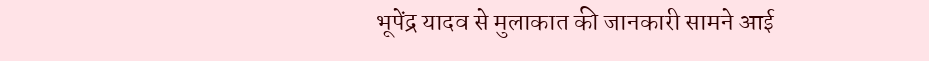भूपेंद्र यादव से मुलाकात की जानकारी सामने आई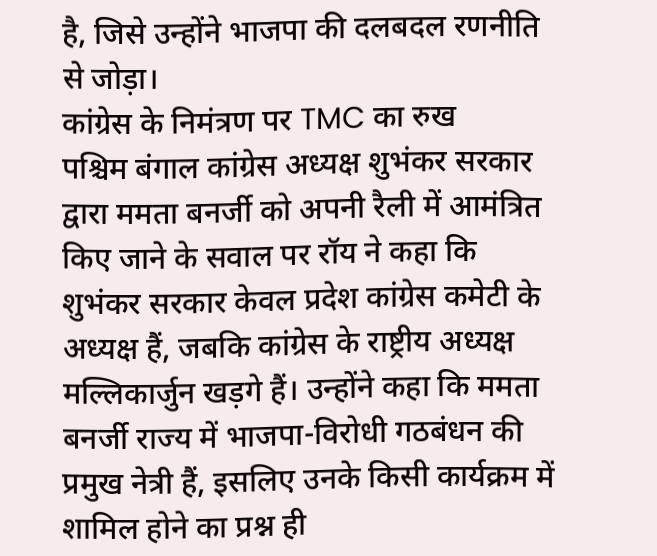है, जिसे उन्होंने भाजपा की दलबदल रणनीति से जोड़ा।
कांग्रेस के निमंत्रण पर TMC का रुख
पश्चिम बंगाल कांग्रेस अध्यक्ष शुभंकर सरकार द्वारा ममता बनर्जी को अपनी रैली में आमंत्रित किए जाने के सवाल पर रॉय ने कहा कि शुभंकर सरकार केवल प्रदेश कांग्रेस कमेटी के अध्यक्ष हैं, जबकि कांग्रेस के राष्ट्रीय अध्यक्ष मल्लिकार्जुन खड़गे हैं। उन्होंने कहा कि ममता बनर्जी राज्य में भाजपा-विरोधी गठबंधन की प्रमुख नेत्री हैं, इसलिए उनके किसी कार्यक्रम में शामिल होने का प्रश्न ही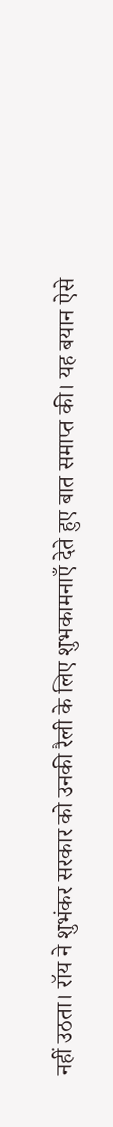नहीं उठता। रॉय ने शुभंकर सरकार को उनकी रैली के लिए शुभकामनाएँ देते हुए बात समाप्त की। यह बयान ऐसे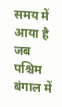समय में आया है जब पश्चिम बंगाल में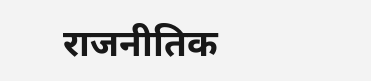राजनीतिक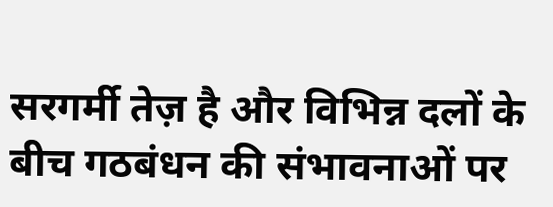सरगर्मी तेज़ है और विभिन्न दलों के बीच गठबंधन की संभावनाओं पर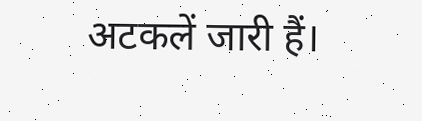अटकलें जारी हैं।